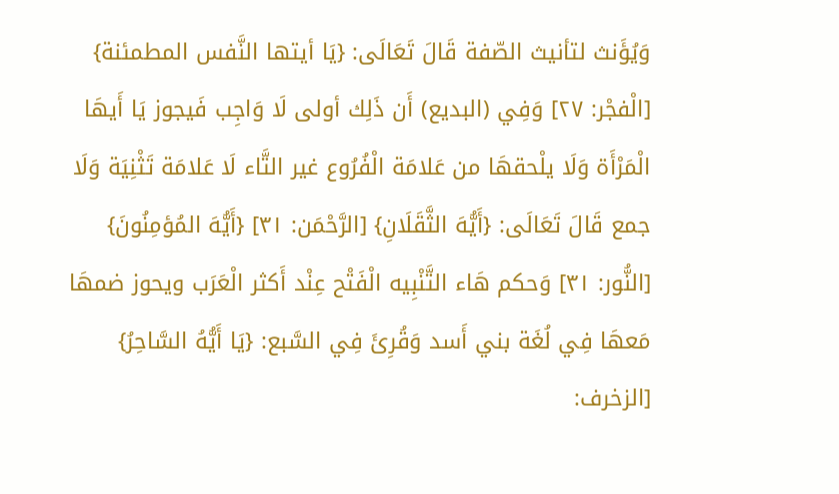وَيُؤَنث لتأنيث الصّفة قَالَ تَعَالَى: {يَا أيتها النَّفس المطمئنة} [الْفجْر: ٢٧] وَفِي (البديع) أَن ذَلِك أولى لَا وَاجِب فَيجوز يَا أَيهَا الْمَرْأَة وَلَا يلْحقهَا من عَلامَة الْفُرُوع غير التَّاء لَا عَلامَة تَثْنِيَة وَلَا جمع قَالَ تَعَالَى: {أَيُّهَ الثَّقَلَانِ} [الرَّحْمَن: ٣١] {أَيُّهَ المُؤمِنُونَ} [النُّور: ٣١] وَحكم هَاء التَّنْبِيه الْفَتْح عِنْد أَكثر الْعَرَب ويحوز ضمهَا مَعهَا فِي لُغَة بني أَسد وَقُرِئَ فِي السَّبع: {يَا أَيُّهُ السَّاحِرُ} [الزخرف: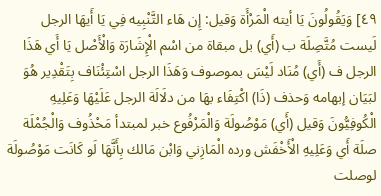٤٩] وَيَقُولُونَ يَا أيته الْمَرْأَة وَقيل: إِن هَاء التَّنْبِيه فِي يَا أَيهَا الرجل لَيست مُتَّصِلَة ب (أَي) بل مبقاة من اسْم الْإِشَارَة وَالْأَصْل يَا أَي هَذَا الرجل ف (أَي) مُنَاد لَيْسَ بموصوف وَهَذَا الرجل اسْتِئْنَاف بِتَقْدِير هُوَ لبَيَان إبهامه وَحذف (ذَا) اكْتِفَاء بهَا من دلَالَة الرجل عَلَيْهَا وَعَلِيهِ الْكُوفِيُّونَ وَقيل (أَي) مَوْصُولَة وَالْمَرْفُوع خبر لمبتدأ مَحْذُوف وَالْجُمْلَة صلَة أَي وَعَلِيهِ الْأَخْفَش ورده الْمَازِني وَابْن مَالك بِأَنَّهَا لَو كَانَت مَوْصُولَة لوصلت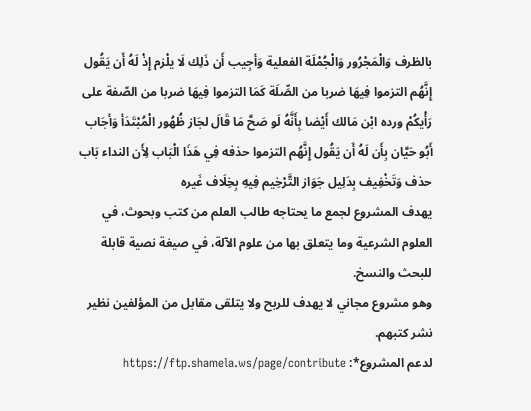بالظرف وَالْمَجْرُور وَالْجُمْلَة الفعلية وَأجِيب أَن ذَلِك لَا يلْزم إِذْ لَهُ أَن يَقُول إِنَّهُم التزموا فِيهَا ضربا من الصِّلَة كَمَا التزموا فِيهَا ضربا من الصّفة على رَأْيكُمْ ورده ابْن مَالك أَيْضا بِأَنَّهُ لَو صَحَّ مَا قَالَ لجَاز ظُهُور الْمُبْتَدَأ وَأجَاب أَبُو حَيَّان بِأَن لَهُ أَن يَقُول إِنَّهُم التزموا حذفه فِي هَذَا الْبَاب لِأَن النداء بَاب حذف وَتَخْفِيف بِدَلِيل جَوَاز التَّرْخِيم فِيهِ بِخِلَاف غَيره
يهدف المشروع لجمع ما يحتاجه طالب العلم من كتب وبحوث، في العلوم الشرعية وما يتعلق بها من علوم الآلة، في صيغة نصية قابلة للبحث والنسخ.
وهو مشروع مجاني لا يهدف للربح ولا يتلقى مقابل من المؤلفين نظير نشر كتبهم.
لدعم المشروع*: https://ftp.shamela.ws/page/contribute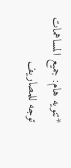*تنويه هام: جميع المساهمات توجه للمصاريف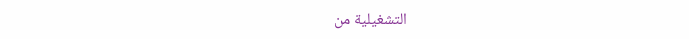التشغيلية من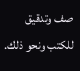صف وتدقيق للكتب ونحو ذلك.